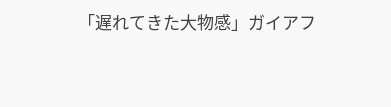「遅れてきた大物感」ガイアフ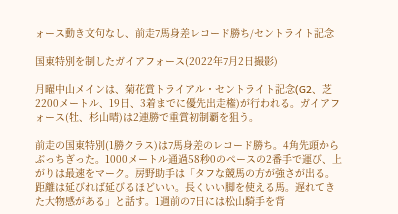ォース動き文句なし、前走7馬身差レコード勝ち/セントライト記念

国東特別を制したガイアフォース(2022年7月2日撮影)

月曜中山メインは、菊花賞トライアル・セントライト記念(G2、芝2200メートル、19日、3着までに優先出走権)が行われる。ガイアフォース(牡、杉山晴)は2連勝で重賞初制覇を狙う。

前走の国東特別(1勝クラス)は7馬身差のレコード勝ち。4角先頭からぶっちぎった。1000メートル通過58秒0のペースの2番手で運び、上がりは最速をマーク。房野助手は「タフな競馬の方が強さが出る。距離は延びれば延びるほどいい。長くいい脚を使える馬。遅れてきた大物感がある」と話す。1週前の7日には松山騎手を背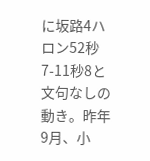に坂路4ハロン52秒7-11秒8と文句なしの動き。昨年9月、小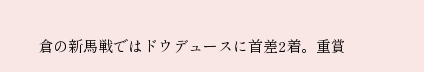倉の新馬戦ではドウデュースに首差2着。重賞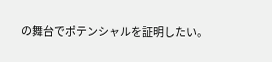の舞台でポテンシャルを証明したい。